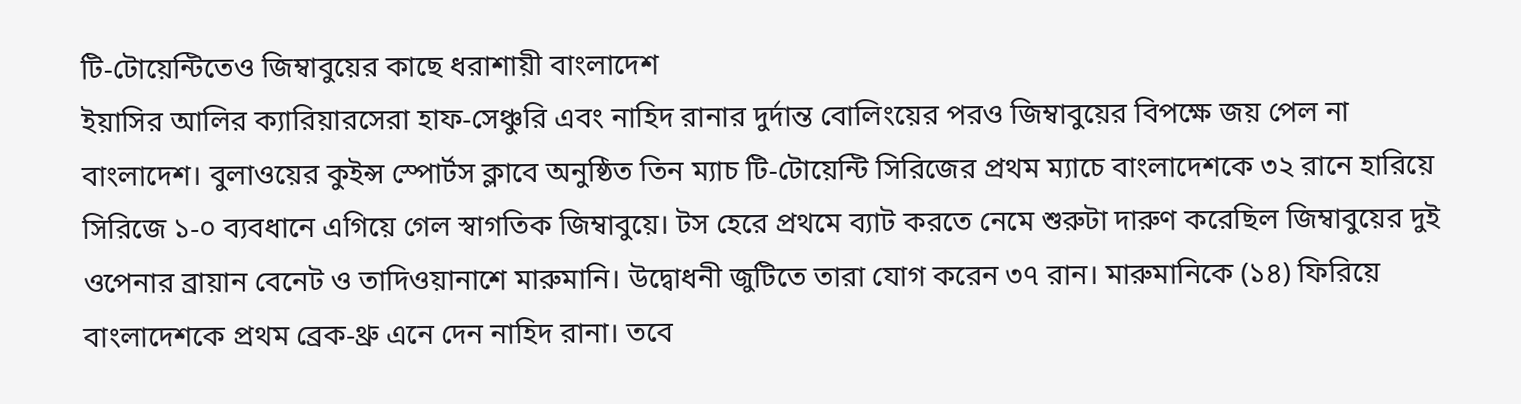টি-টোয়েন্টিতেও জিম্বাবুয়ের কাছে ধরাশায়ী বাংলাদেশ
ইয়াসির আলির ক্যারিয়ারসেরা হাফ-সেঞ্চুরি এবং নাহিদ রানার দুর্দান্ত বোলিংয়ের পরও জিম্বাবুয়ের বিপক্ষে জয় পেল না বাংলাদেশ। বুলাওয়ের কুইন্স স্পোর্টস ক্লাবে অনুষ্ঠিত তিন ম্যাচ টি-টোয়েন্টি সিরিজের প্রথম ম্যাচে বাংলাদেশকে ৩২ রানে হারিয়ে সিরিজে ১-০ ব্যবধানে এগিয়ে গেল স্বাগতিক জিম্বাবুয়ে। টস হেরে প্রথমে ব্যাট করতে নেমে শুরুটা দারুণ করেছিল জিম্বাবুয়ের দুই ওপেনার ব্রায়ান বেনেট ও তাদিওয়ানাশে মারুমানি। উদ্বোধনী জুটিতে তারা যোগ করেন ৩৭ রান। মারুমানিকে (১৪) ফিরিয়ে বাংলাদেশকে প্রথম ব্রেক-থ্রু এনে দেন নাহিদ রানা। তবে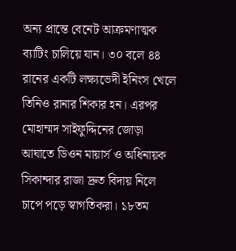অন্য প্রান্তে বেনেট আক্রমণাত্মক ব্যাটিং চালিয়ে যান। ৩০ বলে ৪৪ রানের একটি লক্ষ্যভেদী ইনিংস খেলে তিনিও রানার শিকার হন। এরপর মোহাম্মদ সাইফুদ্দিনের জোড়া আঘাতে ডিওন মায়ার্স ও অধিনায়ক সিকান্দার রাজা দ্রুত বিদায় নিলে চাপে পড়ে স্বাগতিকরা। ১৮তম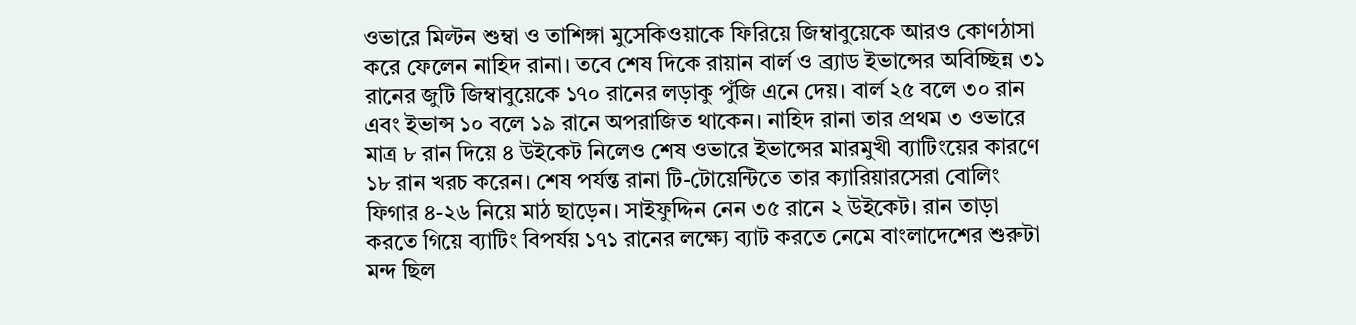ওভারে মিল্টন শুম্বা ও তাশিঙ্গা মুসেকিওয়াকে ফিরিয়ে জিম্বাবুয়েকে আরও কোণঠাসা করে ফেলেন নাহিদ রানা। তবে শেষ দিকে রায়ান বার্ল ও ব্র্যাড ইভান্সের অবিচ্ছিন্ন ৩১ রানের জুটি জিম্বাবুয়েকে ১৭০ রানের লড়াকু পুঁজি এনে দেয়। বার্ল ২৫ বলে ৩০ রান এবং ইভান্স ১০ বলে ১৯ রানে অপরাজিত থাকেন। নাহিদ রানা তার প্রথম ৩ ওভারে মাত্র ৮ রান দিয়ে ৪ উইকেট নিলেও শেষ ওভারে ইভান্সের মারমুখী ব্যাটিংয়ের কারণে ১৮ রান খরচ করেন। শেষ পর্যন্ত রানা টি-টোয়েন্টিতে তার ক্যারিয়ারসেরা বোলিং ফিগার ৪-২৬ নিয়ে মাঠ ছাড়েন। সাইফুদ্দিন নেন ৩৫ রানে ২ উইকেট। রান তাড়া করতে গিয়ে ব্যাটিং বিপর্যয় ১৭১ রানের লক্ষ্যে ব্যাট করতে নেমে বাংলাদেশের শুরুটা মন্দ ছিল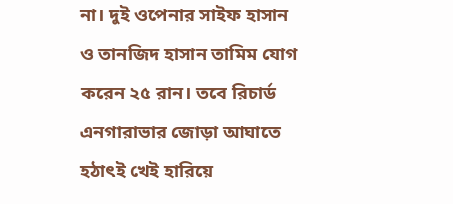না। দুই ওপেনার সাইফ হাসান ও তানজিদ হাসান তামিম যোগ করেন ২৫ রান। তবে রিচার্ড এনগারাভার জোড়া আঘাতে হঠাৎই খেই হারিয়ে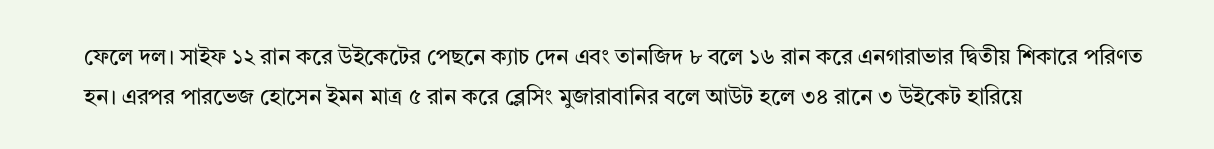ফেলে দল। সাইফ ১২ রান করে উইকেটের পেছনে ক্যাচ দেন এবং তানজিদ ৮ বলে ১৬ রান করে এনগারাভার দ্বিতীয় শিকারে পরিণত হন। এরপর পারভেজ হোসেন ইমন মাত্র ৫ রান করে ব্লেসিং মুজারাবানির বলে আউট হলে ৩৪ রানে ৩ উইকেট হারিয়ে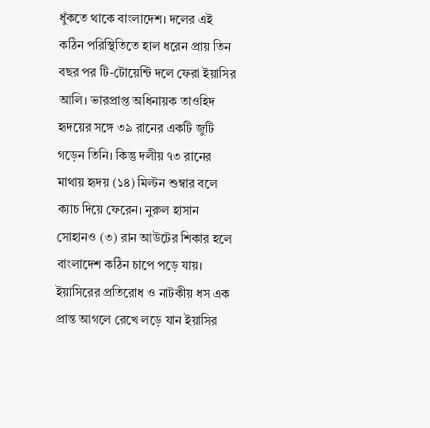ধুঁকতে থাকে বাংলাদেশ। দলের এই কঠিন পরিস্থিতিতে হাল ধরেন প্রায় তিন বছর পর টি-টোয়েন্টি দলে ফেরা ইয়াসির আলি। ভারপ্রাপ্ত অধিনায়ক তাওহিদ হৃদয়ের সঙ্গে ৩৯ রানের একটি জুটি গড়েন তিনি। কিন্তু দলীয় ৭৩ রানের মাথায় হৃদয় (১৪) মিল্টন শুম্বার বলে ক্যাচ দিয়ে ফেরেন। নুরুল হাসান সোহানও (৩) রান আউটের শিকার হলে বাংলাদেশ কঠিন চাপে পড়ে যায়। ইয়াসিরের প্রতিরোধ ও নাটকীয় ধস এক প্রান্ত আগলে রেখে লড়ে যান ইয়াসির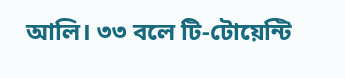আলি। ৩৩ বলে টি-টোয়েন্টি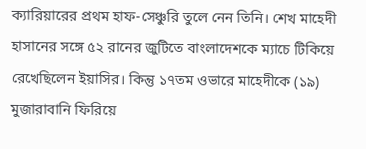ক্যারিয়ারের প্রথম হাফ-সেঞ্চুরি তুলে নেন তিনি। শেখ মাহেদী হাসানের সঙ্গে ৫২ রানের জুটিতে বাংলাদেশকে ম্যাচে টিকিয়ে রেখেছিলেন ইয়াসির। কিন্তু ১৭তম ওভারে মাহেদীকে (১৯) মুজারাবানি ফিরিয়ে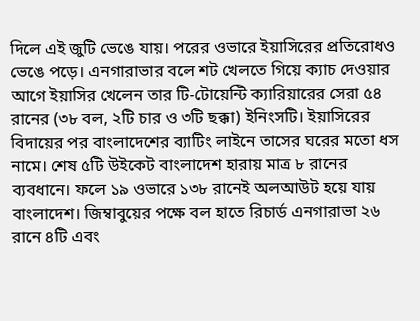দিলে এই জুটি ভেঙে যায়। পরের ওভারে ইয়াসিরের প্রতিরোধও ভেঙে পড়ে। এনগারাভার বলে শট খেলতে গিয়ে ক্যাচ দেওয়ার আগে ইয়াসির খেলেন তার টি-টোয়েন্টি ক্যারিয়ারের সেরা ৫৪ রানের (৩৮ বল, ২টি চার ও ৩টি ছক্কা) ইনিংসটি। ইয়াসিরের বিদায়ের পর বাংলাদেশের ব্যাটিং লাইনে তাসের ঘরের মতো ধস নামে। শেষ ৫টি উইকেট বাংলাদেশ হারায় মাত্র ৮ রানের ব্যবধানে। ফলে ১৯ ওভারে ১৩৮ রানেই অলআউট হয়ে যায় বাংলাদেশ। জিম্বাবুয়ের পক্ষে বল হাতে রিচার্ড এনগারাভা ২৬ রানে ৪টি এবং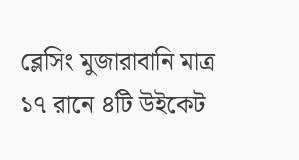ব্লেসিং মুজারাবানি মাত্র ১৭ রানে ৪টি উইকেট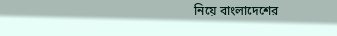নিয়ে বাংলাদেশের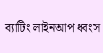ব্যাটিং লাইনআপ ধ্বংস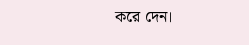করে দেন।